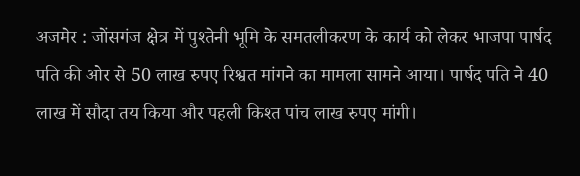अजमेर : जोंसगंज क्षेत्र में पुश्तेनी भूमि के समतलीकरण के कार्य को लेकर भाजपा पार्षद पति की ओर से 50 लाख रुपए रिश्वत मांगने का मामला सामने आया। पार्षद पति ने 40 लाख में सौदा तय किया और पहली किश्त पांच लाख रुपए मांगी।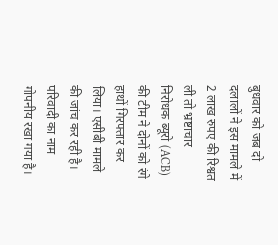बुधवार को जब दो दलालों ने इस मामले में 2 लाख रुपए की रिश्वत ली तो भ्रष्टाचार निरोधक ब्यूरो (ACB) की टीम ने दोनों को रंगे हाथों गिरफ्तार कर लिया। एसीबी मामले की जांच कर रही है। परिवादी का नाम गोपनीय रखा गया है।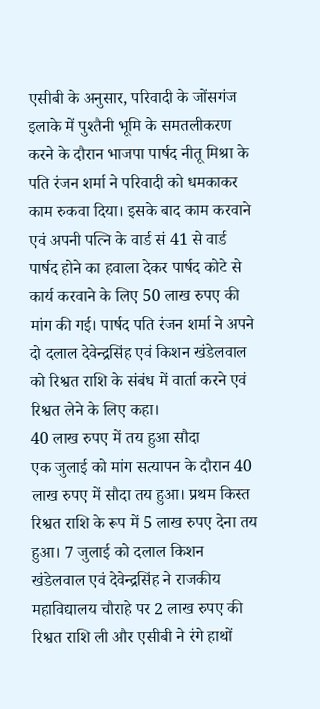एसीबी के अनुसार, परिवादी के जोंसगंज इलाके में पुश्तैनी भूमि के समतलीकरण करने के दौरान भाजपा पार्षद नीतू मिश्रा के पति रंजन शर्मा ने परिवादी को धमकाकर काम रुकवा दिया। इसके बाद काम करवाने एवं अपनी पत्नि के वार्ड सं 41 से वार्ड पार्षद होने का हवाला देकर पार्षद कोटे से कार्य करवाने के लिए 50 लाख रुपए की मांग की गई। पार्षद पति रंजन शर्मा ने अपने दो दलाल देवेन्द्रसिंह एवं किशन खंडेलवाल को रिश्वत राशि के संबंध में वार्ता करने एवं रिश्वत लेने के लिए कहा।
40 लाख रुपए में तय हुआ सौदा
एक जुलाई को मांग सत्यापन के दौरान 40 लाख रुपए में सौदा तय हुआ। प्रथम किस्त रिश्वत राशि के रूप में 5 लाख रुपए देना तय हुआ। 7 जुलाई को दलाल किशन खंडेलवाल एवं देवेन्द्रसिंह ने राजकीय महाविद्यालय चौराहे पर 2 लाख रुपए की रिश्वत राशि ली और एसीबी ने रंगे हाथों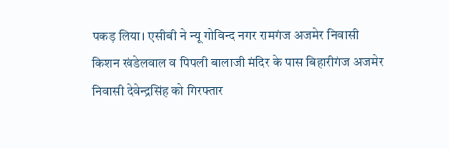पकड़ लिया। एसीबी ने न्यू गोविन्द नगर रामगंज अजमेर निवासी किशन खंडेलवाल व पिपली बालाजी मंदिर के पास बिहारीगंज अजमेर निवासी देवेन्द्रसिंह को गिरफ्तार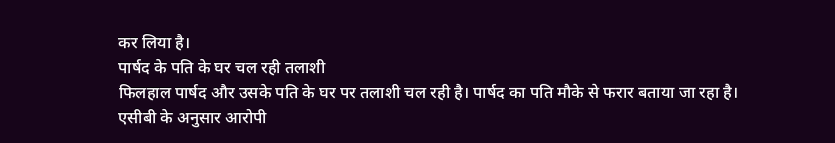कर लिया है।
पार्षद के पति के घर चल रही तलाशी
फिलहाल पार्षद और उसके पति के घर पर तलाशी चल रही है। पार्षद का पति मौके से फरार बताया जा रहा है। एसीबी के अनुसार आरोपी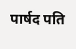पार्षद पति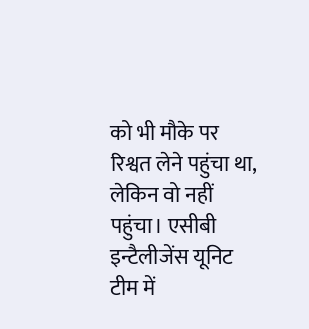को भी मौके पर रिश्वत लेने पहुंचा था, लेकिन वो नहीं पहुंचा। एसीबी इन्टैलीजेंस यूनिट टीम में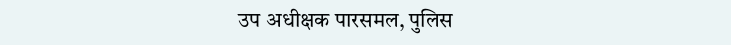उप अधीक्षक पारसमल, पुलिस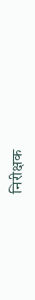निरीक्षक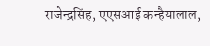राजेन्द्रसिंह, एएसआई कन्हैयालाल,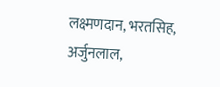लक्ष्मणदान, भरतसिह, अर्जुनलाल,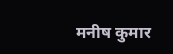मनीष कुमार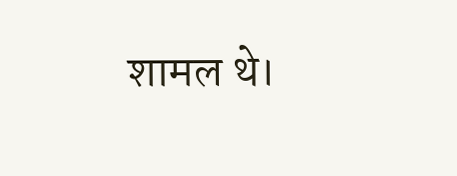शामल थे।